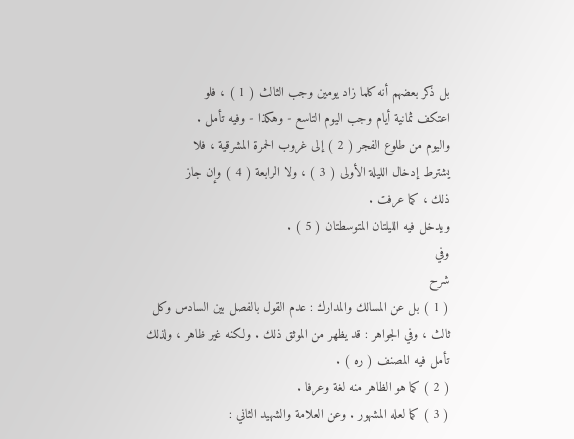بل ذكر بعضهم أنه كلما زاد يومين وجب الثالث ( 1 ) ، فلو
اعتكف ثمانية أيام وجب اليوم التاسع - وهكذا - وفيه تأمل .
واليوم من طلوع الفجر ( 2 ) إلى غروب الحمرة المشرقية ، فلا
يشترط إدخال الليلة الأولى ( 3 ) ، ولا الرابعة ( 4 ) وإن جاز
ذلك ، كما عرفت .
ويدخل فيه الليلتان المتوسطتان ( 5 ) .
وفي
شرح
( 1 ) بل عن المسالك والمدارك : عدم القول بالفصل بين السادس وكل
ثالث ، وفي الجواهر : قد يظهر من الموثق ذلك . ولكنه غير ظاهر ، ولذلك
تأمل فيه المصنف ( ره ) .
( 2 ) كما هو الظاهر منه لغة وعرفا .
( 3 ) كما لعله المشهور . وعن العلامة والشهيد الثاني :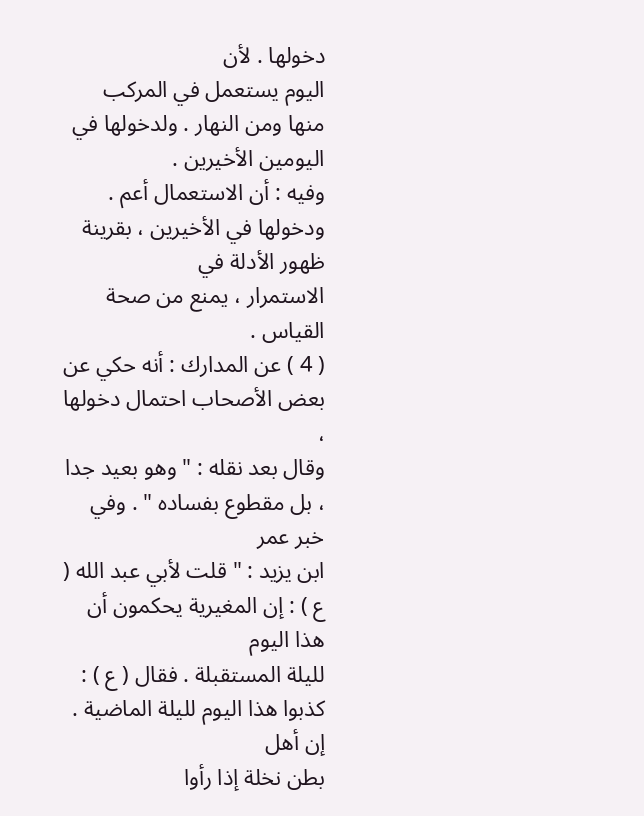دخولها . لأن
اليوم يستعمل في المركب منها ومن النهار . ولدخولها في اليومين الأخيرين .
وفيه : أن الاستعمال أعم . ودخولها في الأخيرين ، بقرينة ظهور الأدلة في
الاستمرار ، يمنع من صحة القياس .
( 4 ) عن المدارك : أنه حكي عن بعض الأصحاب احتمال دخولها ،
وقال بعد نقله : " وهو بعيد جدا ، بل مقطوع بفساده " . وفي خبر عمر
ابن يزيد : " قلت لأبي عبد الله ( ع ) : إن المغيرية يحكمون أن هذا اليوم
لليلة المستقبلة . فقال ( ع ) : كذبوا هذا اليوم لليلة الماضية . إن أهل
بطن نخلة إذا رأوا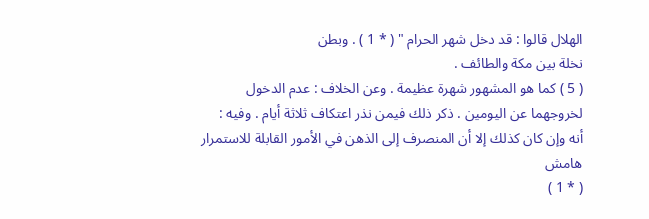الهلال قالوا : قد دخل شهر الحرام " ( * 1 ) . وبطن
نخلة بين مكة والطائف .
( 5 ) كما هو المشهور شهرة عظيمة . وعن الخلاف : عدم الدخول
لخروجهما عن اليومين . ذكر ذلك فيمن نذر اعتكاف ثلاثة أيام . وفيه :
أنه وإن كان كذلك إلا أن المنصرف إلى الذهن في الأمور القابلة للاستمرار
هامش
( * 1 )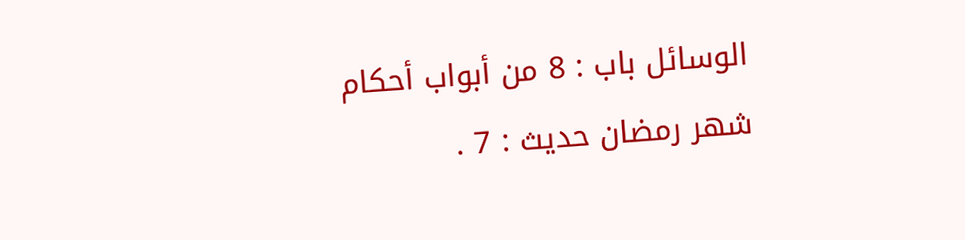الوسائل باب : 8 من أبواب أحكام شهر رمضان حديث : 7 .